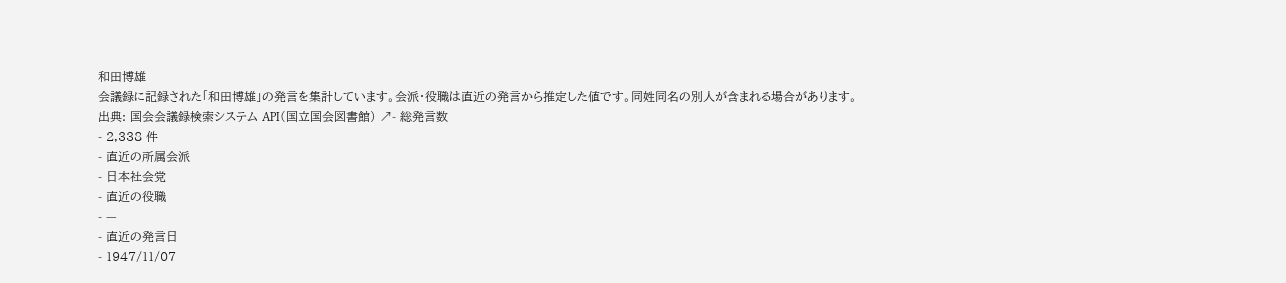和田博雄
会議録に記録された「和田博雄」の発言を集計しています。会派・役職は直近の発言から推定した値です。同姓同名の別人が含まれる場合があります。
出典: 国会会議録検索システム API(国立国会図書館) ↗- 総発言数
- 2,338 件
- 直近の所属会派
- 日本社会党
- 直近の役職
- —
- 直近の発言日
- 1947/11/07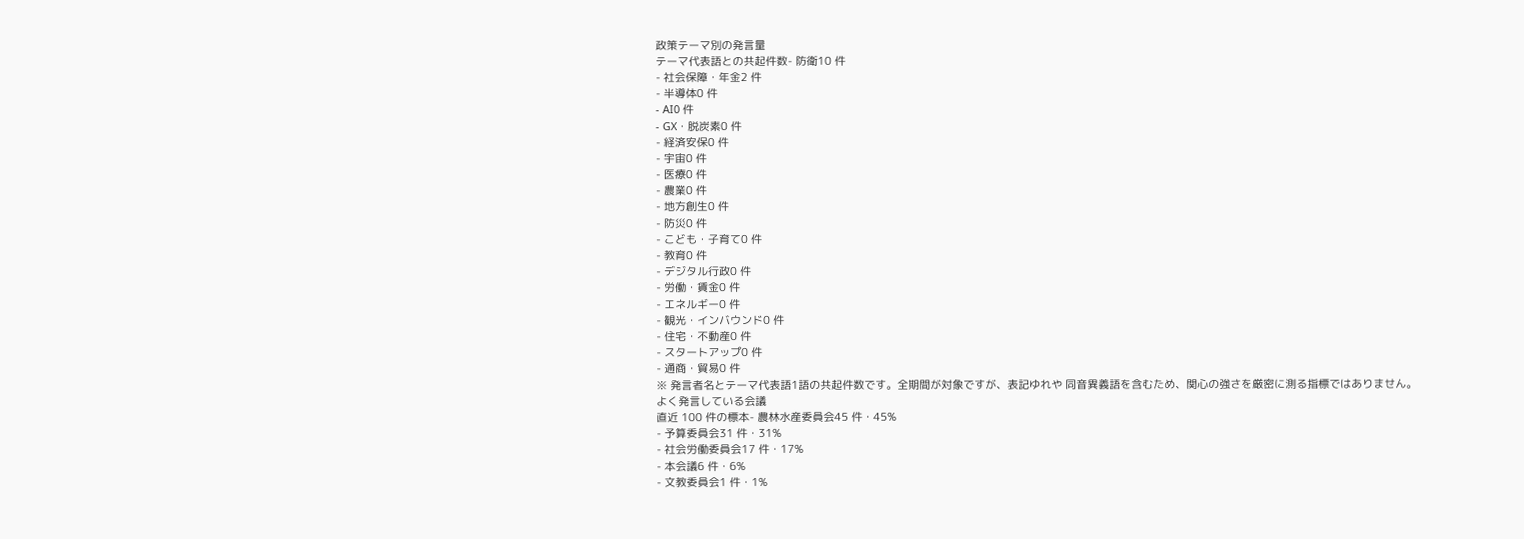政策テーマ別の発言量
テーマ代表語との共起件数- 防衛10 件
- 社会保障・年金2 件
- 半導体0 件
- AI0 件
- GX・脱炭素0 件
- 経済安保0 件
- 宇宙0 件
- 医療0 件
- 農業0 件
- 地方創生0 件
- 防災0 件
- こども・子育て0 件
- 教育0 件
- デジタル行政0 件
- 労働・賃金0 件
- エネルギー0 件
- 観光・インバウンド0 件
- 住宅・不動産0 件
- スタートアップ0 件
- 通商・貿易0 件
※ 発言者名とテーマ代表語1語の共起件数です。全期間が対象ですが、表記ゆれや 同音異義語を含むため、関心の強さを厳密に測る指標ではありません。
よく発言している会議
直近 100 件の標本- 農林水産委員会45 件・45%
- 予算委員会31 件・31%
- 社会労働委員会17 件・17%
- 本会議6 件・6%
- 文教委員会1 件・1%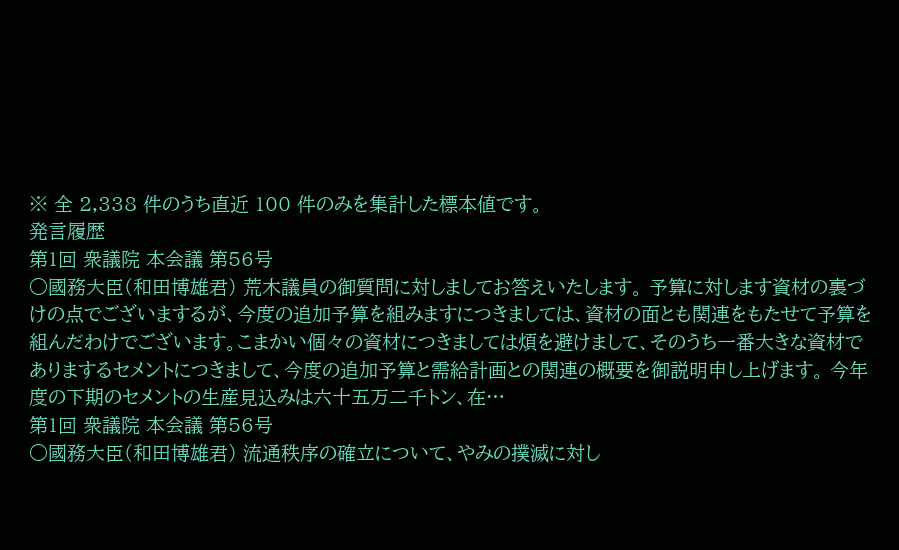※ 全 2,338 件のうち直近 100 件のみを集計した標本値です。
発言履歴
第1回 衆議院 本会議 第56号
○國務大臣(和田博雄君) 荒木議員の御質問に対しましてお答えいたします。 予算に対します資材の裏づけの点でございまするが、今度の追加予算を組みますにつきましては、資材の面とも関連をもたせて予算を組んだわけでございます。こまかい個々の資材につきましては煩を避けまして、そのうち一番大きな資材でありまするセメントにつきまして、今度の追加予算と需給計画との関連の概要を御説明申し上げます。 今年度の下期のセメントの生産見込みは六十五万二千トン、在…
第1回 衆議院 本会議 第56号
○國務大臣(和田博雄君) 流通秩序の確立について、やみの撲滅に対し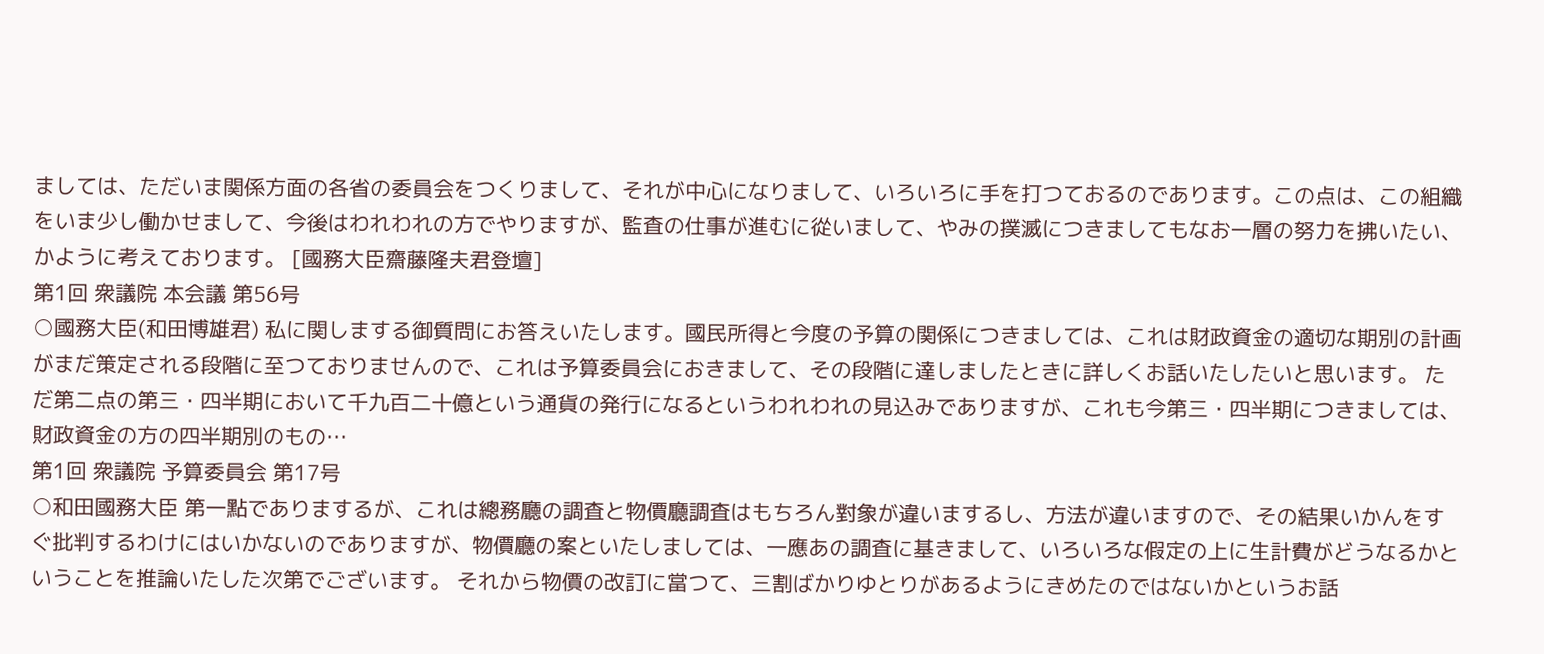ましては、ただいま関係方面の各省の委員会をつくりまして、それが中心になりまして、いろいろに手を打つておるのであります。この点は、この組織をいま少し働かせまして、今後はわれわれの方でやりますが、監査の仕事が進むに從いまして、やみの撲滅につきましてもなお一層の努力を拂いたい、かように考えております。 [國務大臣齋藤隆夫君登壇]
第1回 衆議院 本会議 第56号
○國務大臣(和田博雄君) 私に関しまする御質問にお答えいたします。國民所得と今度の予算の関係につきましては、これは財政資金の適切な期別の計画がまだ策定される段階に至つておりませんので、これは予算委員会におきまして、その段階に達しましたときに詳しくお話いたしたいと思います。 ただ第二点の第三・四半期において千九百二十億という通貨の発行になるというわれわれの見込みでありますが、これも今第三・四半期につきましては、財政資金の方の四半期別のもの…
第1回 衆議院 予算委員会 第17号
○和田國務大臣 第一點でありまするが、これは總務廳の調査と物價廳調査はもちろん對象が違いまするし、方法が違いますので、その結果いかんをすぐ批判するわけにはいかないのでありますが、物價廳の案といたしましては、一應あの調査に基きまして、いろいろな假定の上に生計費がどうなるかということを推論いたした次第でございます。 それから物價の改訂に當つて、三割ばかりゆとりがあるようにきめたのではないかというお話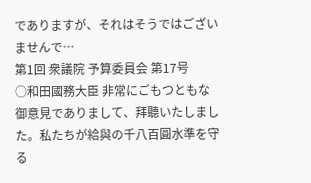でありますが、それはそうではございませんで…
第1回 衆議院 予算委員会 第17号
○和田國務大臣 非常にごもつともな御意見でありまして、拜聽いたしました。私たちが給與の千八百圓水準を守る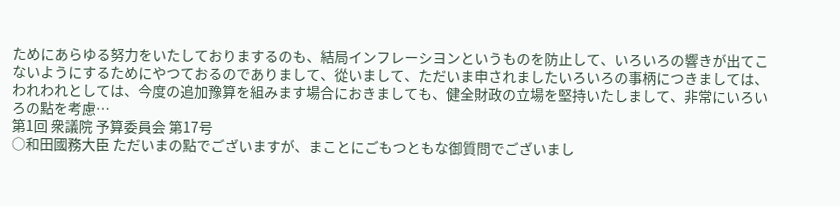ためにあらゆる努力をいたしておりまするのも、結局インフレーシヨンというものを防止して、いろいろの響きが出てこないようにするためにやつておるのでありまして、從いまして、ただいま申されましたいろいろの事柄につきましては、われわれとしては、今度の追加豫算を組みます場合におきましても、健全財政の立場を堅持いたしまして、非常にいろいろの點を考慮…
第1回 衆議院 予算委員会 第17号
○和田國務大臣 ただいまの點でございますが、まことにごもつともな御質問でございまし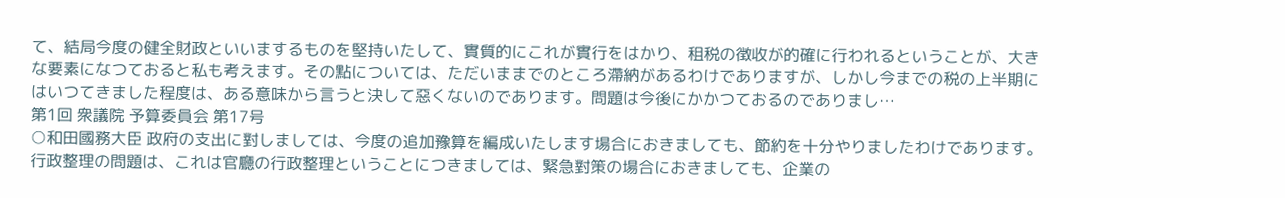て、結局今度の健全財政といいまするものを堅持いたして、實質的にこれが實行をはかり、租税の徴收が的確に行われるということが、大きな要素になつておると私も考えます。その點については、ただいままでのところ滯納があるわけでありますが、しかし今までの税の上半期にはいつてきました程度は、ある意味から言うと決して惡くないのであります。問題は今後にかかつておるのでありまし…
第1回 衆議院 予算委員会 第17号
○和田國務大臣 政府の支出に對しましては、今度の追加豫算を編成いたします場合におきましても、節約を十分やりましたわけであります。行政整理の問題は、これは官廳の行政整理ということにつきましては、緊急對策の場合におきましても、企業の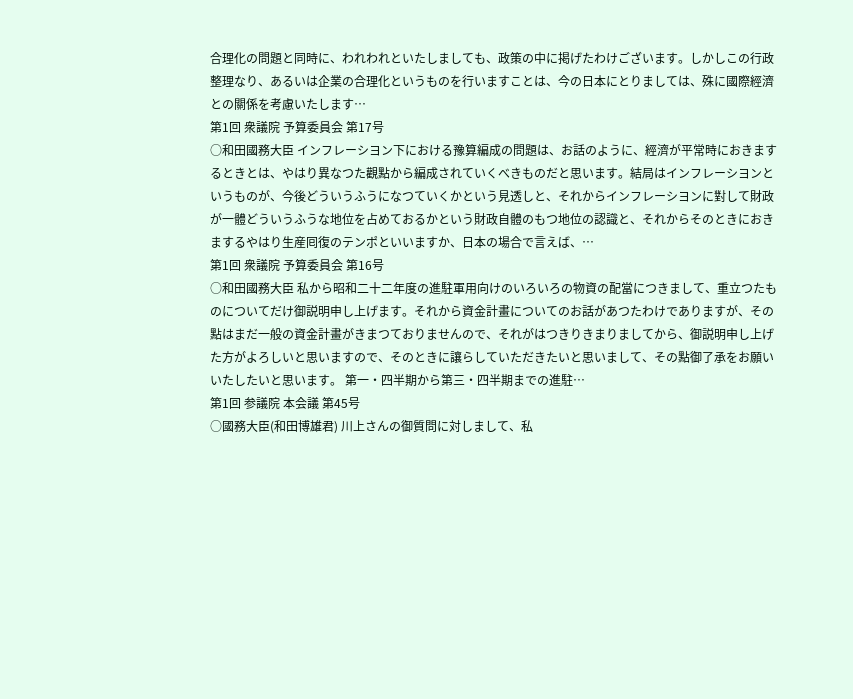合理化の問題と同時に、われわれといたしましても、政策の中に掲げたわけございます。しかしこの行政整理なり、あるいは企業の合理化というものを行いますことは、今の日本にとりましては、殊に國際經濟との關係を考慮いたします…
第1回 衆議院 予算委員会 第17号
○和田國務大臣 インフレーシヨン下における豫算編成の問題は、お話のように、經濟が平常時におきまするときとは、やはり異なつた觀點から編成されていくべきものだと思います。結局はインフレーシヨンというものが、今後どういうふうになつていくかという見透しと、それからインフレーシヨンに對して財政が一體どういうふうな地位を占めておるかという財政自體のもつ地位の認識と、それからそのときにおきまするやはり生産囘復のテンポといいますか、日本の場合で言えば、…
第1回 衆議院 予算委員会 第16号
○和田國務大臣 私から昭和二十二年度の進駐軍用向けのいろいろの物資の配當につきまして、重立つたものについてだけ御説明申し上げます。それから資金計畫についてのお話があつたわけでありますが、その點はまだ一般の資金計畫がきまつておりませんので、それがはつきりきまりましてから、御説明申し上げた方がよろしいと思いますので、そのときに讓らしていただきたいと思いまして、その點御了承をお願いいたしたいと思います。 第一・四半期から第三・四半期までの進駐…
第1回 参議院 本会議 第45号
○國務大臣(和田博雄君) 川上さんの御質問に対しまして、私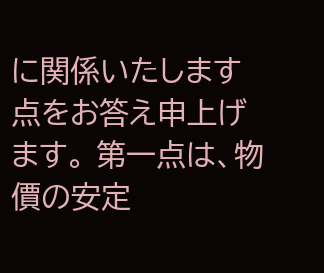に関係いたします点をお答え申上げます。 第一点は、物價の安定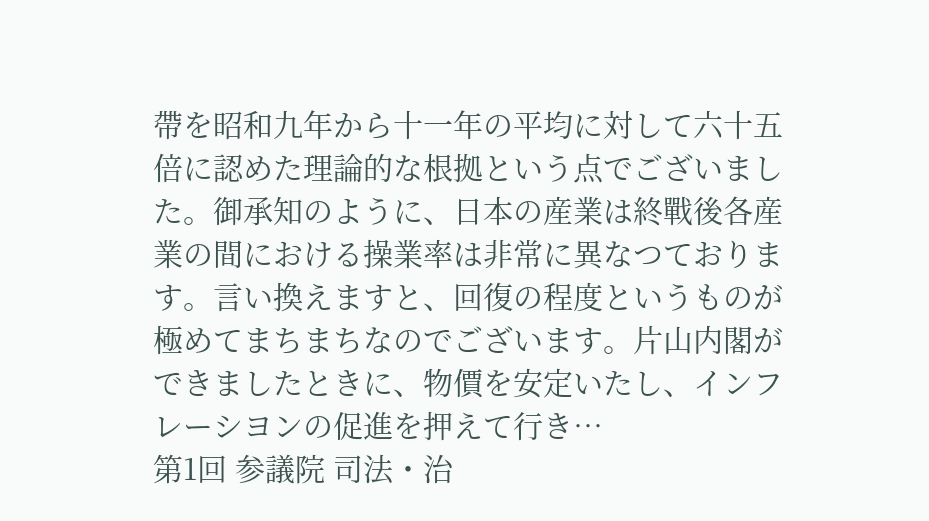帶を昭和九年から十一年の平均に対して六十五倍に認めた理論的な根拠という点でございました。御承知のように、日本の産業は終戰後各産業の間における操業率は非常に異なつております。言い換えますと、回復の程度というものが極めてまちまちなのでございます。片山内閣ができましたときに、物價を安定いたし、インフレーシヨンの促進を押えて行き…
第1回 参議院 司法・治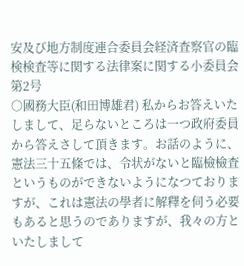安及び地方制度連合委員会経済査察官の臨検検査等に関する法律案に関する小委員会 第2号
○國務大臣(和田博雄君) 私からお答えいたしまして、足らないところは一つ政府委員から答えさして頂きます。お話のように、憲法三十五條では、令状がないと臨檢檢査というものができないようになつておりますが、これは憲法の學者に解釋を伺う必要もあると思うのでありますが、我々の方といたしまして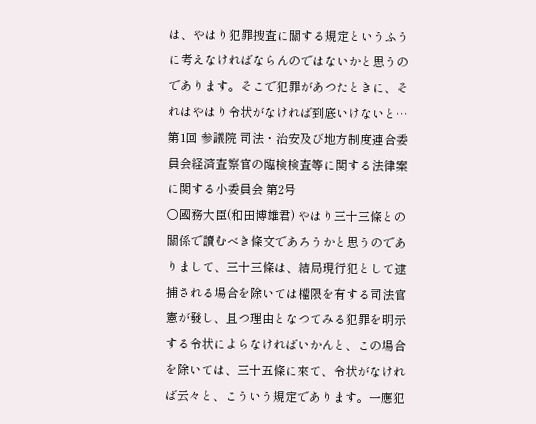は、やはり犯罪捜査に關する規定というふうに考えなければならんのではないかと思うのであります。そこで犯罪があつたときに、それはやはり令状がなければ到底いけないと…
第1回 参議院 司法・治安及び地方制度連合委員会経済査察官の臨検検査等に関する法律案に関する小委員会 第2号
○國務大臣(和田博雄君) やはり三十三條との關係で讀むべき條文であろうかと思うのでありまして、三十三條は、結局現行犯として逮捕される場合を除いては權限を有する司法官憲が發し、且つ理由となつてみる犯罪を明示する令状によらなければいかんと、この場合を除いては、三十五條に來て、令状がなければ云々と、こういう規定であります。一應犯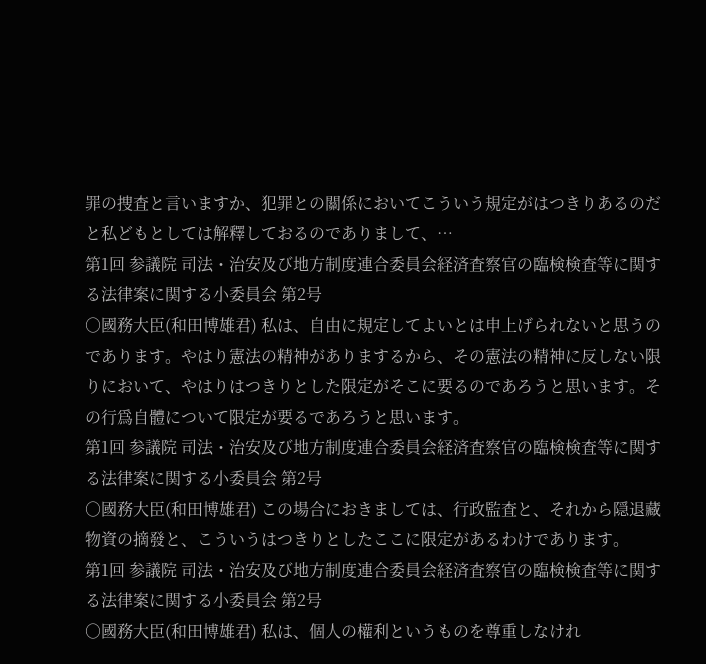罪の捜査と言いますか、犯罪との關係においてこういう規定がはつきりあるのだと私どもとしては解釋しておるのでありまして、…
第1回 参議院 司法・治安及び地方制度連合委員会経済査察官の臨検検査等に関する法律案に関する小委員会 第2号
○國務大臣(和田博雄君) 私は、自由に規定してよいとは申上げられないと思うのであります。やはり憲法の精神がありまするから、その憲法の精神に反しない限りにおいて、やはりはつきりとした限定がそこに要るのであろうと思います。その行爲自體について限定が要るであろうと思います。
第1回 参議院 司法・治安及び地方制度連合委員会経済査察官の臨検検査等に関する法律案に関する小委員会 第2号
○國務大臣(和田博雄君) この場合におきましては、行政監査と、それから隠退藏物資の摘發と、こういうはつきりとしたここに限定があるわけであります。
第1回 参議院 司法・治安及び地方制度連合委員会経済査察官の臨検検査等に関する法律案に関する小委員会 第2号
○國務大臣(和田博雄君) 私は、個人の權利というものを尊重しなけれ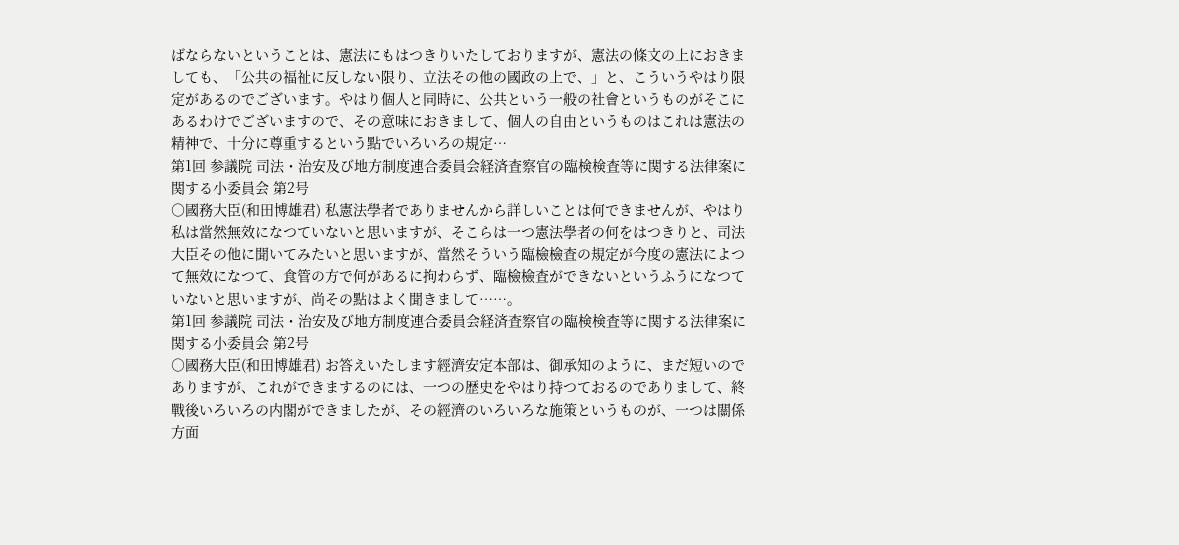ばならないということは、憲法にもはつきりいたしておりますが、憲法の條文の上におきましても、「公共の福祉に反しない限り、立法その他の國政の上で、」と、こういうやはり限定があるのでございます。やはり個人と同時に、公共という一般の社會というものがそこにあるわけでございますので、その意味におきまして、個人の自由というものはこれは憲法の精神で、十分に尊重するという點でいろいろの規定…
第1回 参議院 司法・治安及び地方制度連合委員会経済査察官の臨検検査等に関する法律案に関する小委員会 第2号
○國務大臣(和田博雄君) 私憲法學者でありませんから詳しいことは何できませんが、やはり私は當然無效になつていないと思いますが、そこらは一つ憲法學者の何をはつきりと、司法大臣その他に聞いてみたいと思いますが、當然そういう臨檢檢査の規定が今度の憲法によつて無效になつて、食管の方で何があるに拘わらず、臨檢檢査ができないというふうになつていないと思いますが、尚その點はよく聞きまして……。
第1回 参議院 司法・治安及び地方制度連合委員会経済査察官の臨検検査等に関する法律案に関する小委員会 第2号
○國務大臣(和田博雄君) お答えいたします經濟安定本部は、御承知のように、まだ短いのでありますが、これができまするのには、一つの歴史をやはり持つておるのでありまして、終戰後いろいろの内閣ができましたが、その經濟のいろいろな施策というものが、一つは關係方面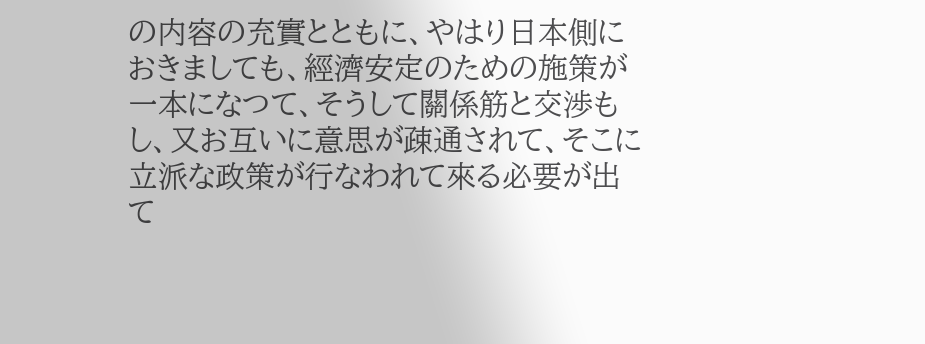の内容の充實とともに、やはり日本側におきましても、經濟安定のための施策が一本になつて、そうして關係筋と交渉もし、又お互いに意思が疎通されて、そこに立派な政策が行なわれて來る必要が出て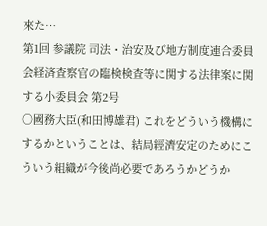來た…
第1回 参議院 司法・治安及び地方制度連合委員会経済査察官の臨検検査等に関する法律案に関する小委員会 第2号
○國務大臣(和田博雄君) これをどういう機構にするかということは、結局經濟安定のためにこういう組織が今後尚必要であろうかどうか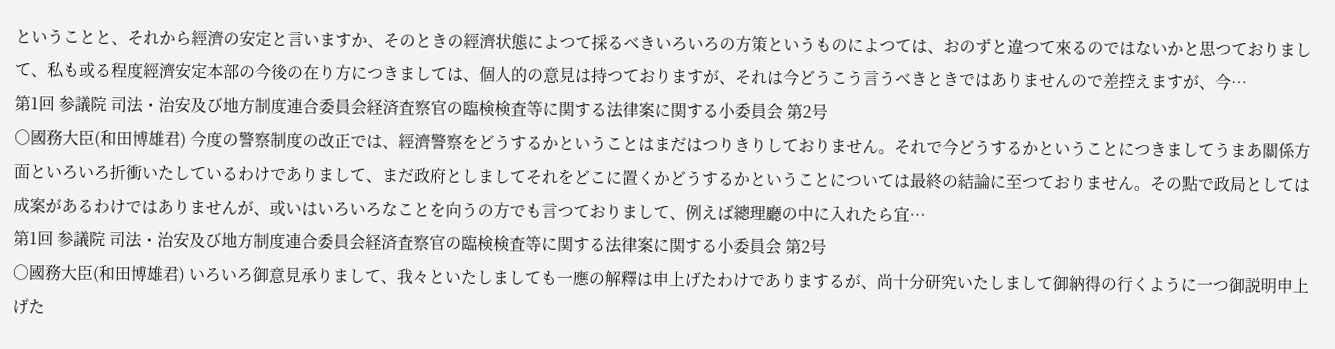ということと、それから經濟の安定と言いますか、そのときの經濟状態によつて採るべきいろいろの方策というものによつては、おのずと違つて來るのではないかと思つておりまして、私も或る程度經濟安定本部の今後の在り方につきましては、個人的の意見は持つておりますが、それは今どうこう言うべきときではありませんので差控えますが、今…
第1回 参議院 司法・治安及び地方制度連合委員会経済査察官の臨検検査等に関する法律案に関する小委員会 第2号
○國務大臣(和田博雄君) 今度の警察制度の改正では、經濟警察をどうするかということはまだはつりきりしておりません。それで今どうするかということにつきましてうまあ關係方面といろいろ折衝いたしているわけでありまして、まだ政府としましてそれをどこに置くかどうするかということについては最終の結論に至つておりません。その點で政局としては成案があるわけではありませんが、或いはいろいろなことを向うの方でも言つておりまして、例えば總理廳の中に入れたら宜…
第1回 参議院 司法・治安及び地方制度連合委員会経済査察官の臨検検査等に関する法律案に関する小委員会 第2号
○國務大臣(和田博雄君) いろいろ御意見承りまして、我々といたしましても一應の解釋は申上げたわけでありまするが、尚十分研究いたしまして御納得の行くように一つ御説明申上げた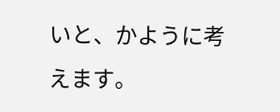いと、かように考えます。